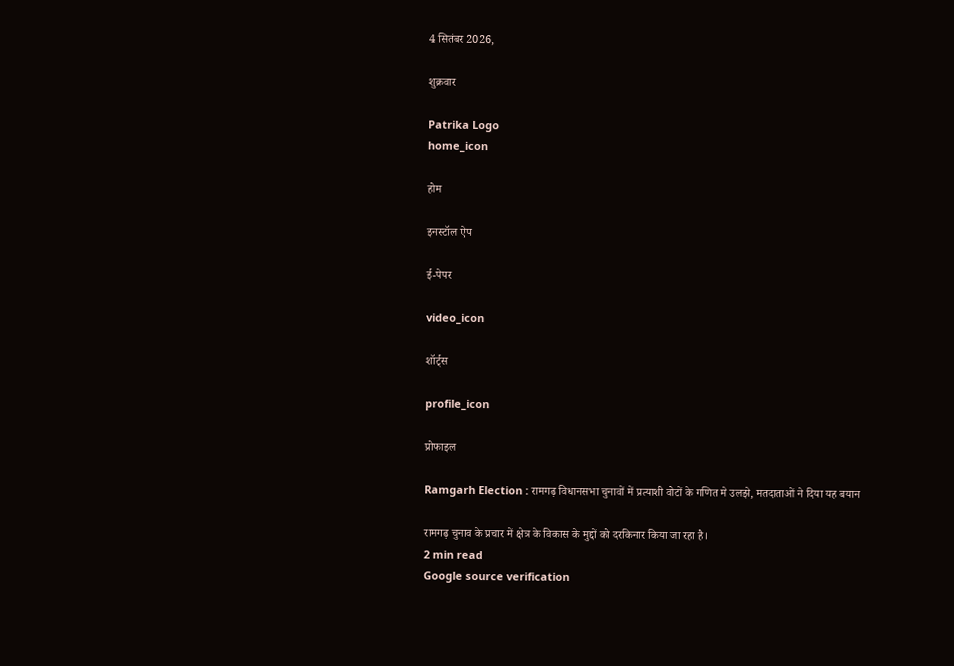4 सितंबर 2026,

शुक्रवार

Patrika Logo
home_icon

होम

इनस्टॉल ऐप

ई-पेपर

video_icon

शॉर्ट्स

profile_icon

प्रोफाइल

Ramgarh Election : रामगढ़ विधानसभा चुनावों में प्रत्याशी वोटों के गणित मे उलझे, मतदाताओं ने दिया यह बयान

रामगढ़ चुनाव के प्रचार में क्षेत्र के विकास के मुद्दों को दरकिनार किया जा रहा है।
2 min read
Google source verification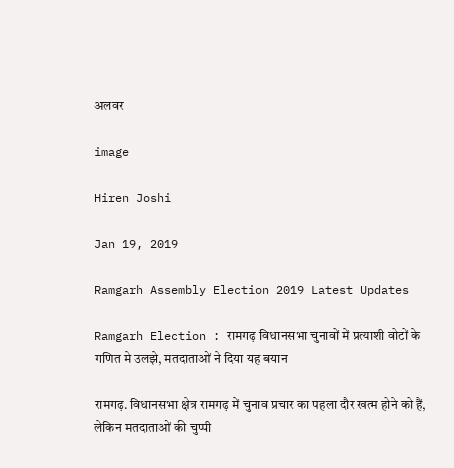अलवर

image

Hiren Joshi

Jan 19, 2019

Ramgarh Assembly Election 2019 Latest Updates

Ramgarh Election : रामगढ़ विधानसभा चुनावों में प्रत्याशी वोटों के गणित मे उलझे, मतदाताओं ने दिया यह बयान

रामगढ़. विधानसभा क्षेत्र रामगढ़ में चुनाव प्रचार का पहला दौर खत्म होने को हैं, लेकिन मतदाताओं की चुप्पी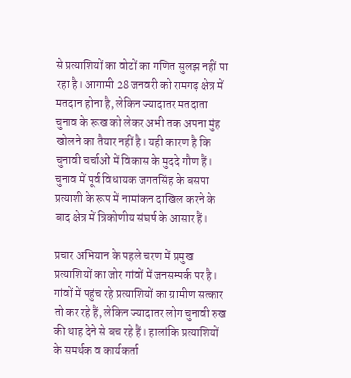से प्रत्याशियों का वोटों का गणित सुलझ नहीं पा रहा है। आगामी 28 जनवरी को रामगढ़ क्षेत्र में मतदान होना है, लेकिन ज्यादातर मतदाता चुनाव के रूख को लेकर अभी तक अपना मुंह खोलने का तैयार नहीं है। यही कारण है कि चुनावी चर्चाओं में विकास के मुददे गौण हैं।
चुनाव में पूर्व विधायक जगतसिंह के बसपा प्रत्याशी के रूप में नामांकन दाखिल करने के बाद क्षेत्र में त्रिकोणीय संघर्ष के आसार हैं।

प्रचार अभियान के पहले चरण में प्रमुख प्रत्याशियों का जोर गांवों में जनसम्पर्क पर है। गांवों में पहुंच रहे प्रत्याशियों का ग्रामीण सत्कार तो कर रहे हैं, लेकिन ज्यादातर लोग चुनावी रुख की थाह देने से बच रहे हैं। हालांकि प्रत्याशियों के समर्थक व कार्यकर्ता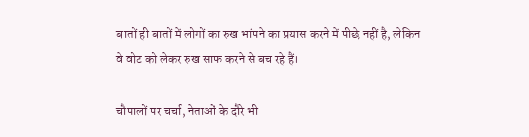बातों ही बातों में लोगों का रुख भांपने का प्रयास करने में पीछे नहीं है, लेकिन वे वोट को लेकर रुख साफ करने से बच रहे हैं।

चौपालों पर चर्चा, नेताओं के दौरे भी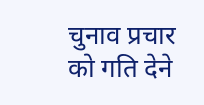चुनाव प्रचार को गति देने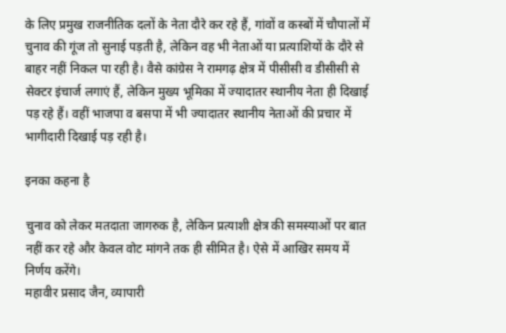के लिए प्रमुख राजनीतिक दलों के नेता दौरे कर रहे हैं, गांवों व कस्बों में चौपालों में चुनाव की गूंज तो सुनाई पड़ती है, लेकिन वह भी नेताओं या प्रत्याशियों के दौरे से बाहर नहीं निकल पा रही है। वैसे कांग्रेस ने रामगढ़ क्षेत्र में पीसीसी व डीसीसी से सेक्टर इंचार्ज लगाएं हैं, लेकिन मुख्य भूमिका में ज्यादातर स्थानीय नेता ही दिखाई पड़ रहे हैं। वहीं भाजपा व बसपा में भी ज्यादातर स्थानीय नेताओं की प्रचार में भागीदारी दिखाई पड़ रही है।

इनका कहना है

चुनाव को लेकर मतदाता जागरुक है, लेकिन प्रत्याशी क्षेत्र की समस्याओं पर बात नहीं कर रहे और केवल वोट मांगने तक ही सीमित है। ऐसे में आखिर समय में निर्णय करेंगे।
महावीर प्रसाद जैन, व्यापारी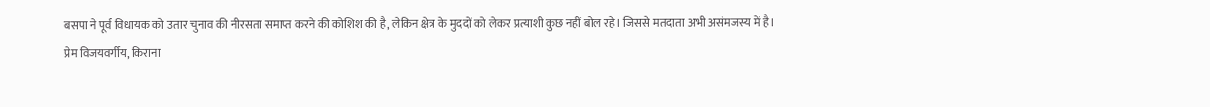बसपा ने पूर्व विधायक को उतार चुनाव की नीरसता समाप्त करने की कोशिश की है, लेकिन क्षेत्र के मुददों को लेकर प्रत्याशी कुछ नहीं बोल रहे। जिससे मतदाता अभी असंमजस्य में है।
प्रेम विजयवर्गीय, किराना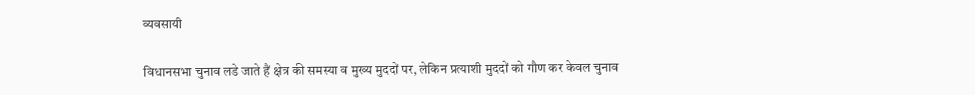व्यवसायी

विधानसभा चुनाव लडे जाते हैं क्षेत्र की समस्या व मुख्य मुददों पर, लेकिन प्रत्याशी मुददों को गौण कर केवल चुनाव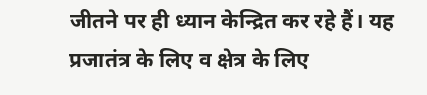जीतने पर ही ध्यान केन्द्रित कर रहे हैं। यह प्रजातंत्र के लिए व क्षेत्र के लिए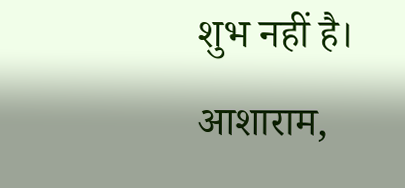शुभ नहीं है।
आशाराम,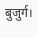बुजुर्ग।